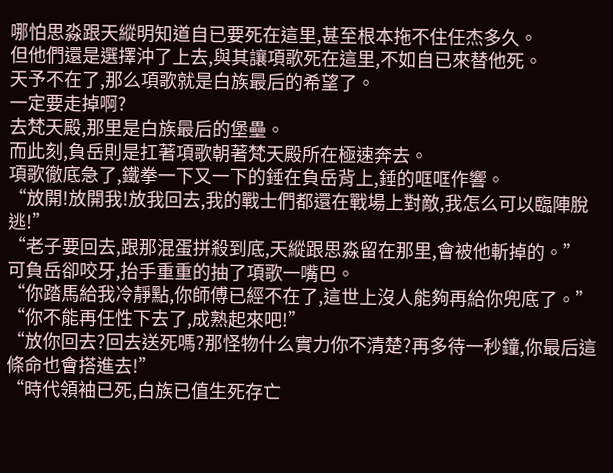哪怕思淼跟天縱明知道自已要死在這里,甚至根本拖不住任杰多久。
但他們還是選擇沖了上去,與其讓項歌死在這里,不如自已來替他死。
天予不在了,那么項歌就是白族最后的希望了。
一定要走掉啊?
去梵天殿,那里是白族最后的堡壘。
而此刻,負岳則是扛著項歌朝著梵天殿所在極速奔去。
項歌徹底急了,鐵拳一下又一下的錘在負岳背上,錘的哐哐作響。
“放開!放開我!放我回去,我的戰士們都還在戰場上對敵,我怎么可以臨陣脫逃!”
“老子要回去,跟那混蛋拼殺到底,天縱跟思淼留在那里,會被他斬掉的。”
可負岳卻咬牙,抬手重重的抽了項歌一嘴巴。
“你踏馬給我冷靜點,你師傅已經不在了,這世上沒人能夠再給你兜底了。”
“你不能再任性下去了,成熟起來吧!”
“放你回去?回去送死嗎?那怪物什么實力你不清楚?再多待一秒鐘,你最后這條命也會搭進去!”
“時代領袖已死,白族已值生死存亡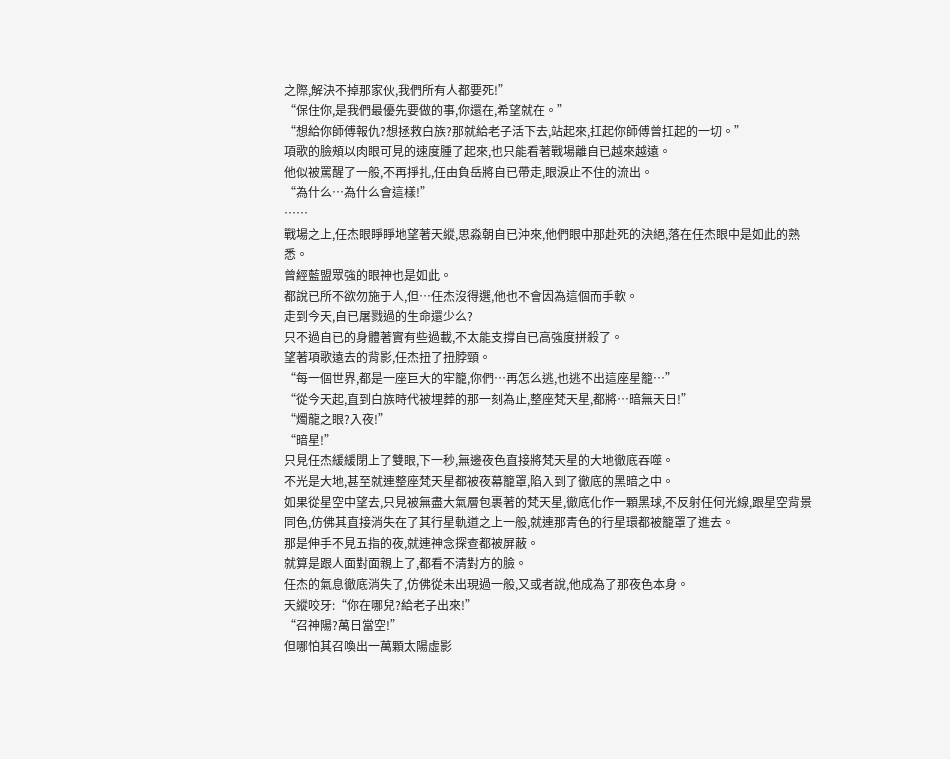之際,解決不掉那家伙,我們所有人都要死!”
“保住你,是我們最優先要做的事,你還在,希望就在。”
“想給你師傅報仇?想拯救白族?那就給老子活下去,站起來,扛起你師傅曾扛起的一切。”
項歌的臉頰以肉眼可見的速度腫了起來,也只能看著戰場離自已越來越遠。
他似被罵醒了一般,不再掙扎,任由負岳將自已帶走,眼淚止不住的流出。
“為什么…為什么會這樣!”
……
戰場之上,任杰眼睜睜地望著天縱,思淼朝自已沖來,他們眼中那赴死的決絕,落在任杰眼中是如此的熟悉。
曾經藍盟眾強的眼神也是如此。
都說已所不欲勿施于人,但…任杰沒得選,他也不會因為這個而手軟。
走到今天,自已屠戮過的生命還少么?
只不過自已的身體著實有些過載,不太能支撐自已高強度拼殺了。
望著項歌遠去的背影,任杰扭了扭脖頸。
“每一個世界,都是一座巨大的牢籠,你們…再怎么逃,也逃不出這座星籠…”
“從今天起,直到白族時代被埋葬的那一刻為止,整座梵天星,都將…暗無天日!”
“燭龍之眼?入夜!”
“暗星!”
只見任杰緩緩閉上了雙眼,下一秒,無邊夜色直接將梵天星的大地徹底吞噬。
不光是大地,甚至就連整座梵天星都被夜幕籠罩,陷入到了徹底的黑暗之中。
如果從星空中望去,只見被無盡大氣層包裹著的梵天星,徹底化作一顆黑球,不反射任何光線,跟星空背景同色,仿佛其直接消失在了其行星軌道之上一般,就連那青色的行星環都被籠罩了進去。
那是伸手不見五指的夜,就連神念探查都被屏蔽。
就算是跟人面對面親上了,都看不清對方的臉。
任杰的氣息徹底消失了,仿佛從未出現過一般,又或者說,他成為了那夜色本身。
天縱咬牙:“你在哪兒?給老子出來!”
“召神陽?萬日當空!”
但哪怕其召喚出一萬顆太陽虛影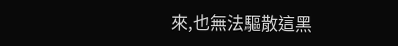來,也無法驅散這黑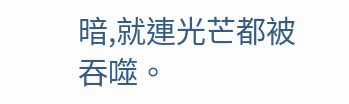暗,就連光芒都被吞噬。